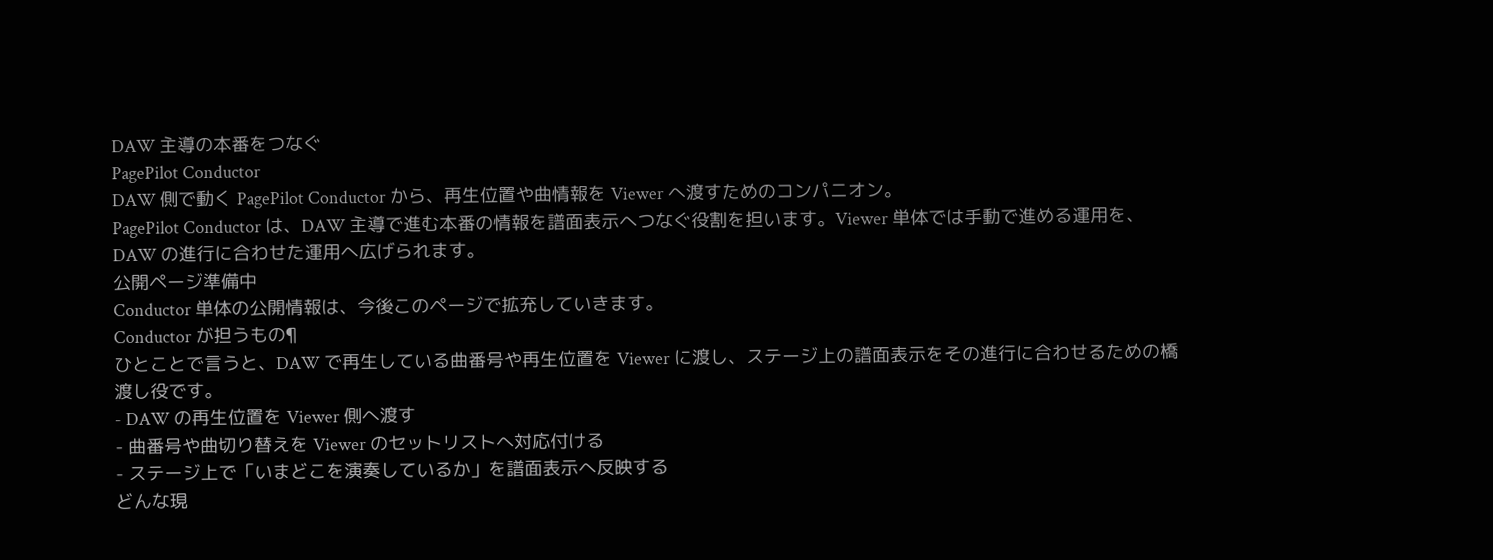DAW 主導の本番をつなぐ
PagePilot Conductor
DAW 側で動く PagePilot Conductor から、再生位置や曲情報を Viewer へ渡すためのコンパニオン。
PagePilot Conductor は、DAW 主導で進む本番の情報を譜面表示へつなぐ役割を担います。Viewer 単体では手動で進める運用を、DAW の進行に合わせた運用へ広げられます。
公開ページ準備中
Conductor 単体の公開情報は、今後このページで拡充していきます。
Conductor が担うもの¶
ひとことで言うと、DAW で再生している曲番号や再生位置を Viewer に渡し、ステージ上の譜面表示をその進行に合わせるための橋渡し役です。
- DAW の再生位置を Viewer 側へ渡す
- 曲番号や曲切り替えを Viewer のセットリストへ対応付ける
- ステージ上で「いまどこを演奏しているか」を譜面表示へ反映する
どんな現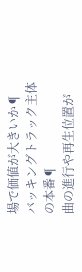場で価値が大きいか¶
バッキングトラック主体の本番¶
曲の進行や再生位置が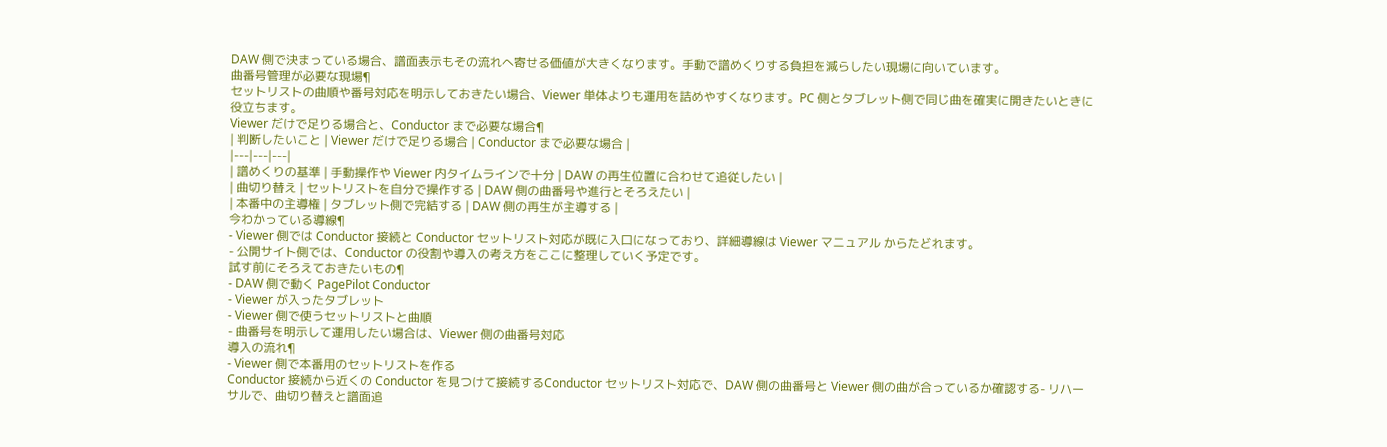DAW 側で決まっている場合、譜面表示もその流れへ寄せる価値が大きくなります。手動で譜めくりする負担を減らしたい現場に向いています。
曲番号管理が必要な現場¶
セットリストの曲順や番号対応を明示しておきたい場合、Viewer 単体よりも運用を詰めやすくなります。PC 側とタブレット側で同じ曲を確実に開きたいときに役立ちます。
Viewer だけで足りる場合と、Conductor まで必要な場合¶
| 判断したいこと | Viewer だけで足りる場合 | Conductor まで必要な場合 |
|---|---|---|
| 譜めくりの基準 | 手動操作や Viewer 内タイムラインで十分 | DAW の再生位置に合わせて追従したい |
| 曲切り替え | セットリストを自分で操作する | DAW 側の曲番号や進行とそろえたい |
| 本番中の主導権 | タブレット側で完結する | DAW 側の再生が主導する |
今わかっている導線¶
- Viewer 側では Conductor 接続と Conductor セットリスト対応が既に入口になっており、詳細導線は Viewer マニュアル からたどれます。
- 公開サイト側では、Conductor の役割や導入の考え方をここに整理していく予定です。
試す前にそろえておきたいもの¶
- DAW 側で動く PagePilot Conductor
- Viewer が入ったタブレット
- Viewer 側で使うセットリストと曲順
- 曲番号を明示して運用したい場合は、Viewer 側の曲番号対応
導入の流れ¶
- Viewer 側で本番用のセットリストを作る
Conductor 接続から近くの Conductor を見つけて接続するConductor セットリスト対応で、DAW 側の曲番号と Viewer 側の曲が合っているか確認する- リハーサルで、曲切り替えと譜面追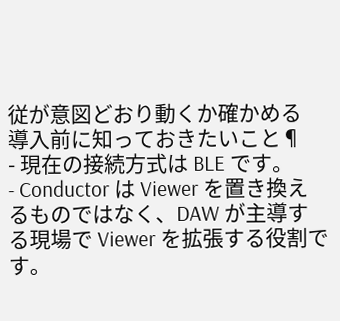従が意図どおり動くか確かめる
導入前に知っておきたいこと¶
- 現在の接続方式は BLE です。
- Conductor は Viewer を置き換えるものではなく、DAW が主導する現場で Viewer を拡張する役割です。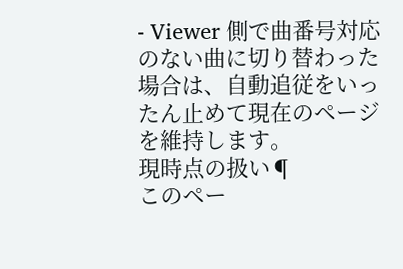- Viewer 側で曲番号対応のない曲に切り替わった場合は、自動追従をいったん止めて現在のページを維持します。
現時点の扱い¶
このペー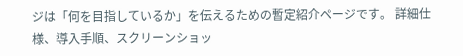ジは「何を目指しているか」を伝えるための暫定紹介ページです。 詳細仕様、導入手順、スクリーンショッ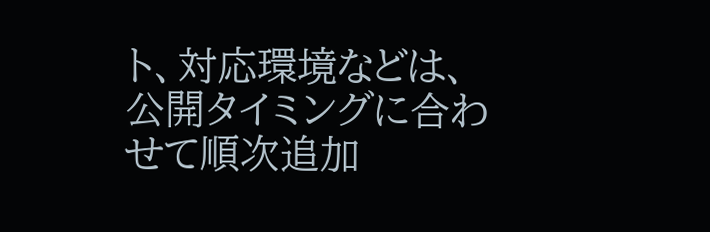ト、対応環境などは、公開タイミングに合わせて順次追加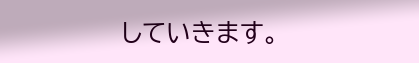していきます。